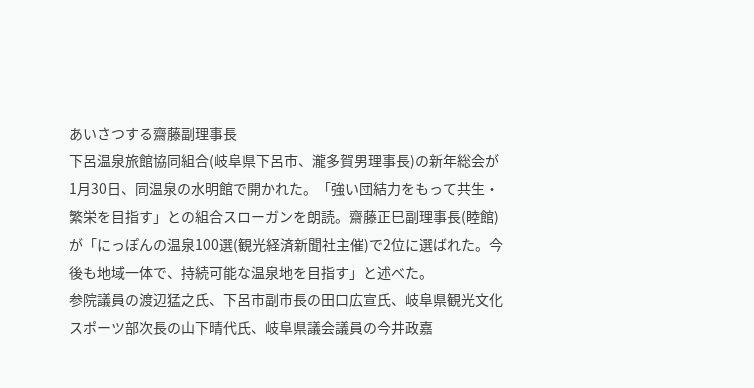あいさつする齋藤副理事長
下呂温泉旅館協同組合(岐阜県下呂市、瀧多賀男理事長)の新年総会が1月30日、同温泉の水明館で開かれた。「強い団結力をもって共生・繁栄を目指す」との組合スローガンを朗読。齋藤正巳副理事長(睦館)が「にっぽんの温泉100選(観光経済新聞社主催)で2位に選ばれた。今後も地域一体で、持続可能な温泉地を目指す」と述べた。
参院議員の渡辺猛之氏、下呂市副市長の田口広宣氏、岐阜県観光文化スポーツ部次長の山下晴代氏、岐阜県議会議員の今井政嘉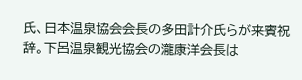氏、日本温泉協会会長の多田計介氏らが来賓祝辞。下呂温泉観光協会の瀧康洋会長は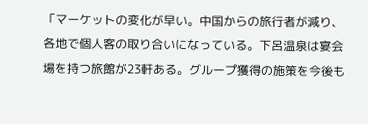「マーケットの変化が早い。中国からの旅行者が減り、各地で個人客の取り合いになっている。下呂温泉は宴会場を持つ旅館が23軒ある。グループ獲得の施策を今後も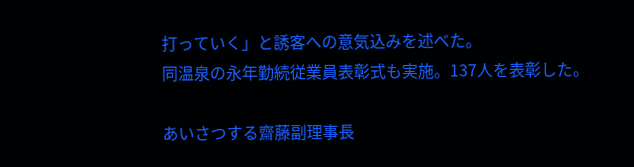打っていく」と誘客への意気込みを述べた。
同温泉の永年勤続従業員表彰式も実施。137人を表彰した。

あいさつする齋藤副理事長